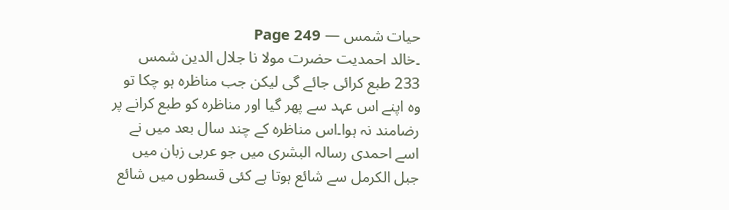حیات شمس — Page 249
۔خالد احمدیت حضرت مولا نا جلال الدین شمس 233 طبع کرائی جائے گی لیکن جب مناظرہ ہو چکا تو وہ اپنے اس عہد سے پھر گیا اور مناظرہ کو طبع کرانے پر رضامند نہ ہوا۔اس مناظرہ کے چند سال بعد میں نے اسے احمدی رسالہ البشری میں جو عربی زبان میں جبل الكرمل سے شائع ہوتا ہے کئی قسطوں میں شائع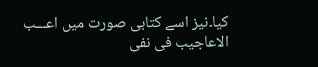کیا۔نیز اسے کتابی صورت میں اعـــب الاعاجيب فى نفى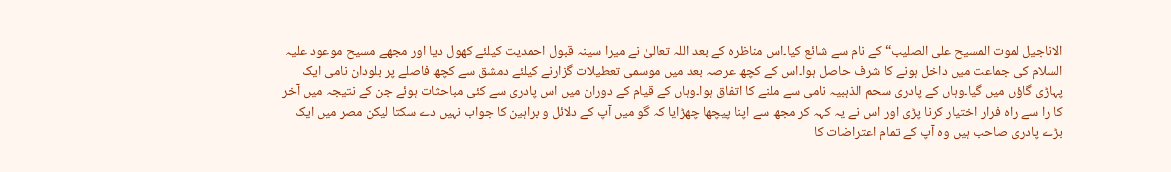الاناجيل لموت المسيح علی الصلیب“ کے نام سے شائع کیا۔اس مناظرہ کے بعد اللہ تعالیٰ نے میرا سینہ قبول احمدیت کیلئے کھول دیا اور مجھے مسیح موعود علیہ السلام کی جماعت میں داخل ہونے کا شرف حاصل ہوا۔اس کے کچھ عرصہ بعد میں موسمی تعطیلات گزارنے کیلئے دمشق سے کچھ فاصلے پر بلودان نامی ایک پہاڑی گاؤں میں گیا۔وہاں کے پادری سحم الذہبیہ نامی سے ملنے کا اتفاق ہوا۔وہاں کے قیام کے دوران میں اس پادری سے کئی مباحثات ہوئے جن کے نتیجہ میں آخر کا را سے راہ فرار اختیار کرنا پڑی اور اس نے یہ کہہ کر مجھ سے اپنا پیچھا چھڑایا کہ گو میں آپ کے دلائل و براہین کا جواب نہیں دے سکتا لیکن مصر میں ایک بڑے پادری صاحب ہیں وہ آپ کے تمام اعتراضات کا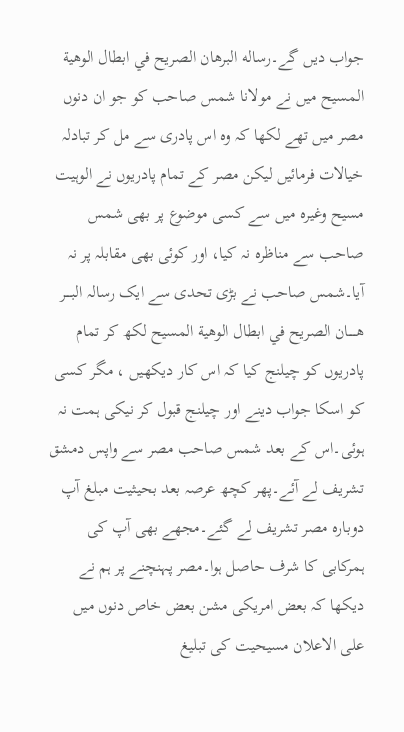جواب دیں گے۔رساله البرهان الصريح في ابطال الوهية المسيح میں نے مولانا شمس صاحب کو جو ان دنوں مصر میں تھے لکھا کہ وہ اس پادری سے مل کر تبادلہ خیالات فرمائیں لیکن مصر کے تمام پادریوں نے الوہیت مسیح وغیرہ میں سے کسی موضوع پر بھی شمس صاحب سے مناظرہ نہ کیا، اور کوئی بھی مقابلہ پر نہ آیا۔شمس صاحب نے بڑی تحدی سے ایک رسالہ البــــر هـــــان الصريح في ابطال الوهية المسیح لکھ کر تمام پادریوں کو چیلنج کیا کہ اس کار دیکھیں ، مگر کسی کو اسکا جواب دینے اور چیلنج قبول کر نیکی ہمت نہ ہوئی۔اس کے بعد شمس صاحب مصر سے واپس دمشق تشریف لے آئے۔پھر کچھ عرصہ بعد بحیثیت مبلغ آپ دوبارہ مصر تشریف لے گئے۔مجھے بھی آپ کی ہمرکابی کا شرف حاصل ہوا۔مصر پہنچنے پر ہم نے دیکھا کہ بعض امریکی مشن بعض خاص دنوں میں علی الاعلان مسیحیت کی تبلیغ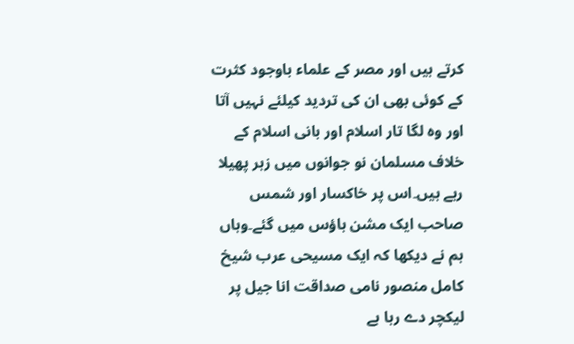کرتے ہیں اور مصر کے علماء باوجود کثرت کے کوئی بھی ان کی تردید کیلئے نہیں آتا اور وہ لگا تار اسلام اور بانی اسلام کے خلاف مسلمان نو جوانوں میں زہر پھیلا رہے ہیں۔اس پر خاکسار اور شمس صاحب ایک مشن ہاؤس میں گئے۔وہاں ہم نے دیکھا کہ ایک مسیحی عرب شیخ کامل منصور نامی صداقت انا جیل پر لیکچر دے رہا ہے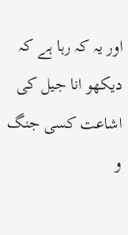اور یہ کہ رہا ہے کہ دیکھو انا جیل کی اشاعت کسی جنگ و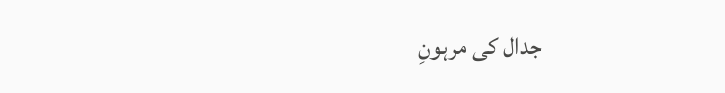جدال کی مرہونِ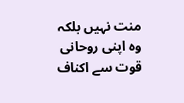منت نہیں بلکہ وہ اپنی روحانی قوت سے اکناف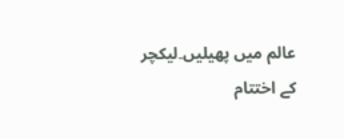عالم میں پھیلیں۔لیکچر کے اختتام